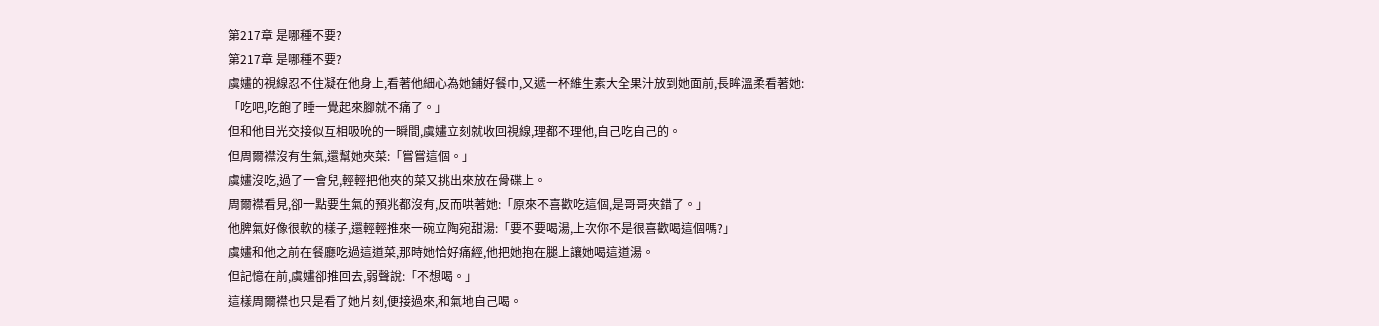第217章 是哪種不要?
第217章 是哪種不要?
虞嫿的視線忍不住凝在他身上,看著他細心為她鋪好餐巾,又遞一杯維生素大全果汁放到她面前,長眸溫柔看著她:
「吃吧,吃飽了睡一覺起來腳就不痛了。」
但和他目光交接似互相吸吮的一瞬間,虞嫿立刻就收回視線,理都不理他,自己吃自己的。
但周爾襟沒有生氣,還幫她夾菜:「嘗嘗這個。」
虞嫿沒吃,過了一會兒,輕輕把他夾的菜又挑出來放在骨碟上。
周爾襟看見,卻一點要生氣的預兆都沒有,反而哄著她:「原來不喜歡吃這個,是哥哥夾錯了。」
他脾氣好像很軟的樣子,還輕輕推來一碗立陶宛甜湯:「要不要喝湯,上次你不是很喜歡喝這個嗎?」
虞嫿和他之前在餐廳吃過這道菜,那時她恰好痛經,他把她抱在腿上讓她喝這道湯。
但記憶在前,虞嫿卻推回去,弱聲說:「不想喝。」
這樣周爾襟也只是看了她片刻,便接過來,和氣地自己喝。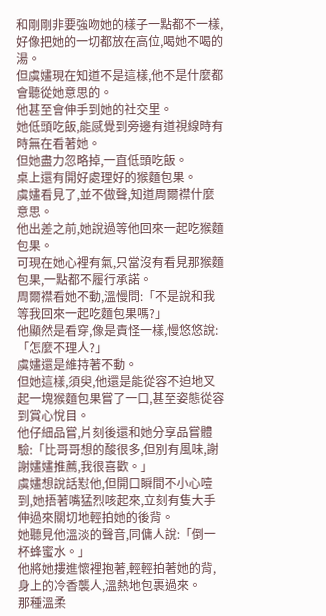和剛剛非要強吻她的樣子一點都不一樣,好像把她的一切都放在高位,喝她不喝的湯。
但虞嫿現在知道不是這樣,他不是什麼都會聽從她意思的。
他甚至會伸手到她的社交里。
她低頭吃飯,能感覺到旁邊有道視線時有時無在看著她。
但她盡力忽略掉,一直低頭吃飯。
桌上還有開好處理好的猴麵包果。
虞嫿看見了,並不做聲,知道周爾襟什麼意思。
他出差之前,她說過等他回來一起吃猴麵包果。
可現在她心裡有氣,只當沒有看見那猴麵包果,一點都不履行承諾。
周爾襟看她不動,溫慢問:「不是說和我等我回來一起吃麵包果嗎?」
他顯然是看穿,像是責怪一樣,慢悠悠說:「怎麼不理人?」
虞嫿還是維持著不動。
但她這樣,須臾,他還是能從容不迫地叉起一塊猴麵包果嘗了一口,甚至姿態從容到賞心悅目。
他仔細品嘗,片刻後還和她分享品嘗體驗:「比哥哥想的酸很多,但別有風味,謝謝嫿嫿推薦,我很喜歡。」
虞嫿想說話懟他,但開口瞬間不小心噎到,她捂著嘴猛烈咳起來,立刻有隻大手伸過來關切地輕拍她的後背。
她聽見他溫淡的聲音,同傭人說:「倒一杯蜂蜜水。」
他將她摟進懷裡抱著,輕輕拍著她的背,身上的冷香襲人,溫熱地包裹過來。
那種溫柔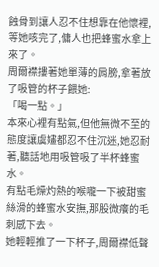蝕骨到讓人忍不住想靠在他懷裡,等她咳完了,傭人也把蜂蜜水拿上來了。
周爾襟摟著她單薄的肩膀,拿著放了吸管的杯子餵她:
「喝一點。」
本來心裡有點氣,但他無微不至的態度讓虞嫿都忍不住沉迷,她忍耐著,聽話地用吸管吸了半杯蜂蜜水。
有點毛燥灼熱的喉嚨一下被甜蜜絲滑的蜂蜜水安撫,那股微癢的毛刺感下去。
她輕輕推了一下杯子,周爾襟低聲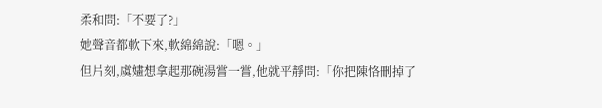柔和問:「不要了?」
她聲音都軟下來,軟綿綿說:「嗯。」
但片刻,虞嫿想拿起那碗湯嘗一嘗,他就平靜問:「你把陳恪刪掉了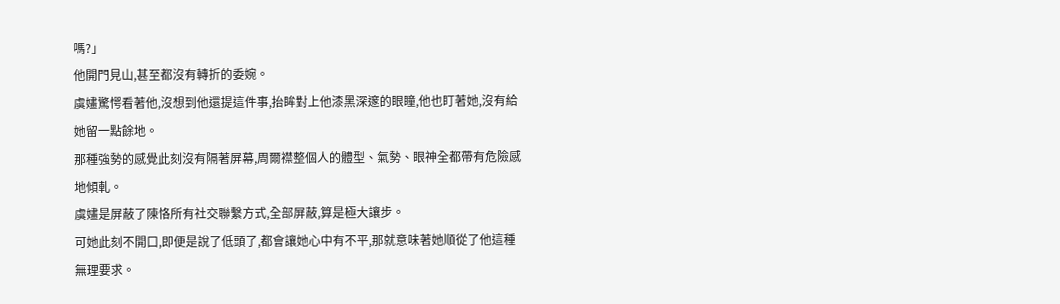嗎?」
他開門見山,甚至都沒有轉折的委婉。
虞嫿驚愕看著他,沒想到他還提這件事,抬眸對上他漆黑深邃的眼瞳,他也盯著她,沒有給她留一點餘地。
那種強勢的感覺此刻沒有隔著屏幕,周爾襟整個人的體型、氣勢、眼神全都帶有危險感地傾軋。
虞嫿是屏蔽了陳恪所有社交聯繫方式,全部屏蔽,算是極大讓步。
可她此刻不開口,即便是說了低頭了,都會讓她心中有不平,那就意味著她順從了他這種無理要求。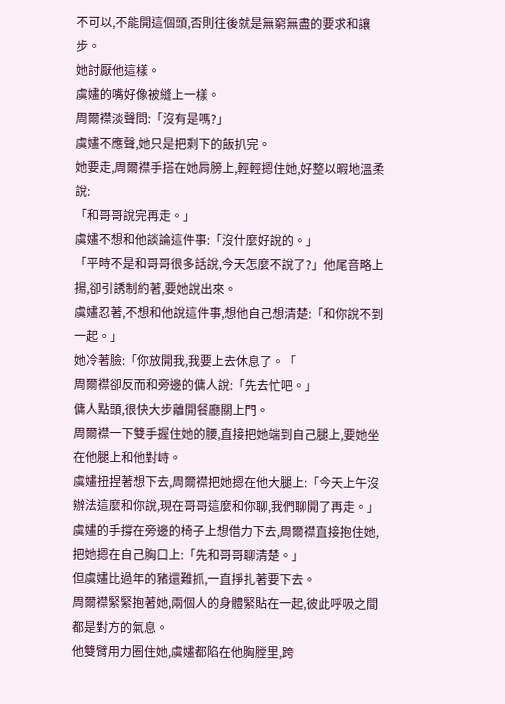不可以,不能開這個頭,否則往後就是無窮無盡的要求和讓步。
她討厭他這樣。
虞嫿的嘴好像被縫上一樣。
周爾襟淡聲問:「沒有是嗎?」
虞嫿不應聲,她只是把剩下的飯扒完。
她要走,周爾襟手搭在她肩膀上,輕輕摁住她,好整以暇地溫柔說:
「和哥哥說完再走。」
虞嫿不想和他談論這件事:「沒什麼好說的。」
「平時不是和哥哥很多話說,今天怎麼不說了?」他尾音略上揚,卻引誘制約著,要她說出來。
虞嫿忍著,不想和他說這件事,想他自己想清楚:「和你說不到一起。」
她冷著臉:「你放開我,我要上去休息了。「
周爾襟卻反而和旁邊的傭人說:「先去忙吧。」
傭人點頭,很快大步離開餐廳關上門。
周爾襟一下雙手握住她的腰,直接把她端到自己腿上,要她坐在他腿上和他對峙。
虞嫿扭捏著想下去,周爾襟把她摁在他大腿上:「今天上午沒辦法這麼和你說,現在哥哥這麼和你聊,我們聊開了再走。」
虞嫿的手撐在旁邊的椅子上想借力下去,周爾襟直接抱住她,把她摁在自己胸口上:「先和哥哥聊清楚。」
但虞嫿比過年的豬還難抓,一直掙扎著要下去。
周爾襟緊緊抱著她,兩個人的身體緊貼在一起,彼此呼吸之間都是對方的氣息。
他雙臂用力圈住她,虞嫿都陷在他胸膛里,跨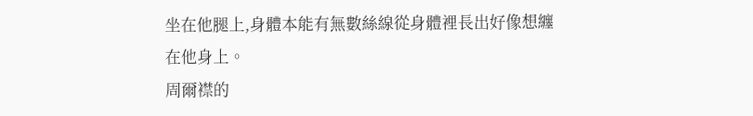坐在他腿上,身體本能有無數絲線從身體裡長出好像想纏在他身上。
周爾襟的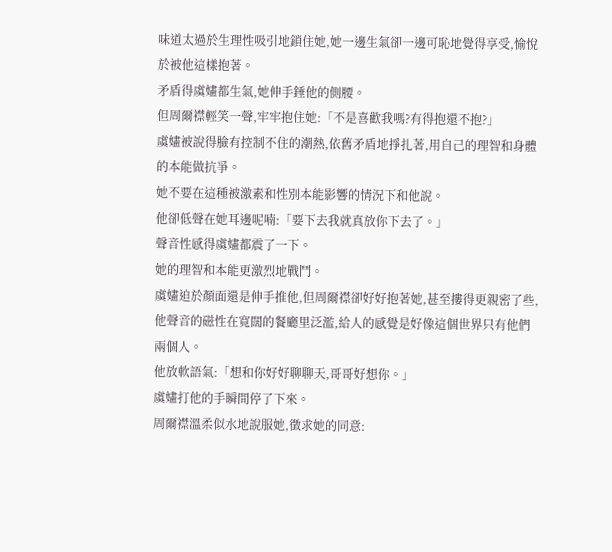味道太過於生理性吸引地鎖住她,她一邊生氣卻一邊可恥地覺得享受,愉悅於被他這樣抱著。
矛盾得虞嫿都生氣,她伸手錘他的側腰。
但周爾襟輕笑一聲,牢牢抱住她:「不是喜歡我嗎?有得抱還不抱?」
虞嫿被說得臉有控制不住的潮熱,依舊矛盾地掙扎著,用自己的理智和身體的本能做抗爭。
她不要在這種被激素和性別本能影響的情況下和他說。
他卻低聲在她耳邊呢喃:「要下去我就真放你下去了。」
聲音性感得虞嫿都震了一下。
她的理智和本能更激烈地戰鬥。
虞嫿迫於顏面還是伸手推他,但周爾襟卻好好抱著她,甚至摟得更親密了些,他聲音的磁性在寬闊的餐廳里泛濫,給人的感覺是好像這個世界只有他們兩個人。
他放軟語氣:「想和你好好聊聊天,哥哥好想你。」
虞嫿打他的手瞬間停了下來。
周爾襟溫柔似水地說服她,徵求她的同意: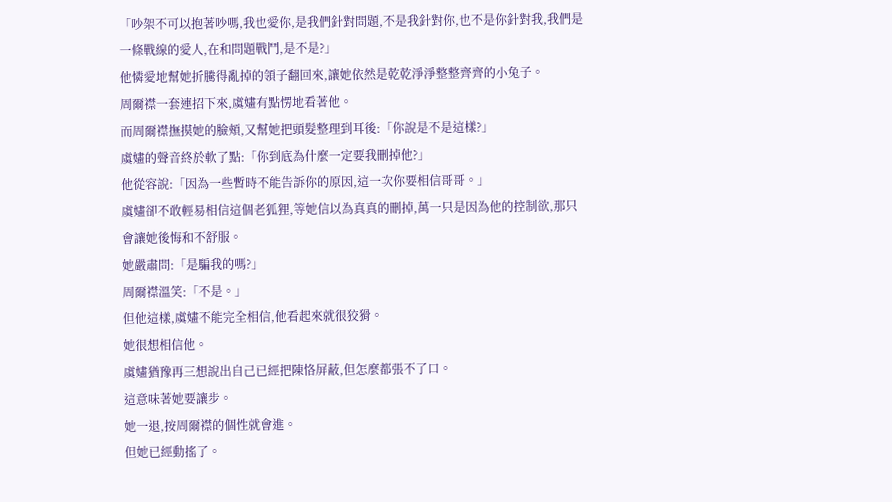「吵架不可以抱著吵嗎,我也愛你,是我們針對問題,不是我針對你,也不是你針對我,我們是一條戰線的愛人,在和問題戰鬥,是不是?」
他憐愛地幫她折騰得亂掉的領子翻回來,讓她依然是乾乾淨淨整整齊齊的小兔子。
周爾襟一套連招下來,虞嫿有點愣地看著他。
而周爾襟撫摸她的臉頰,又幫她把頭髮整理到耳後:「你說是不是這樣?」
虞嫿的聲音終於軟了點:「你到底為什麼一定要我刪掉他?」
他從容說:「因為一些暫時不能告訴你的原因,這一次你要相信哥哥。」
虞嫿卻不敢輕易相信這個老狐狸,等她信以為真真的刪掉,萬一只是因為他的控制欲,那只會讓她後悔和不舒服。
她嚴肅問:「是騙我的嗎?」
周爾襟溫笑:「不是。」
但他這樣,虞嫿不能完全相信,他看起來就很狡猾。
她很想相信他。
虞嫿猶豫再三想說出自己已經把陳恪屏蔽,但怎麼都張不了口。
這意味著她要讓步。
她一退,按周爾襟的個性就會進。
但她已經動搖了。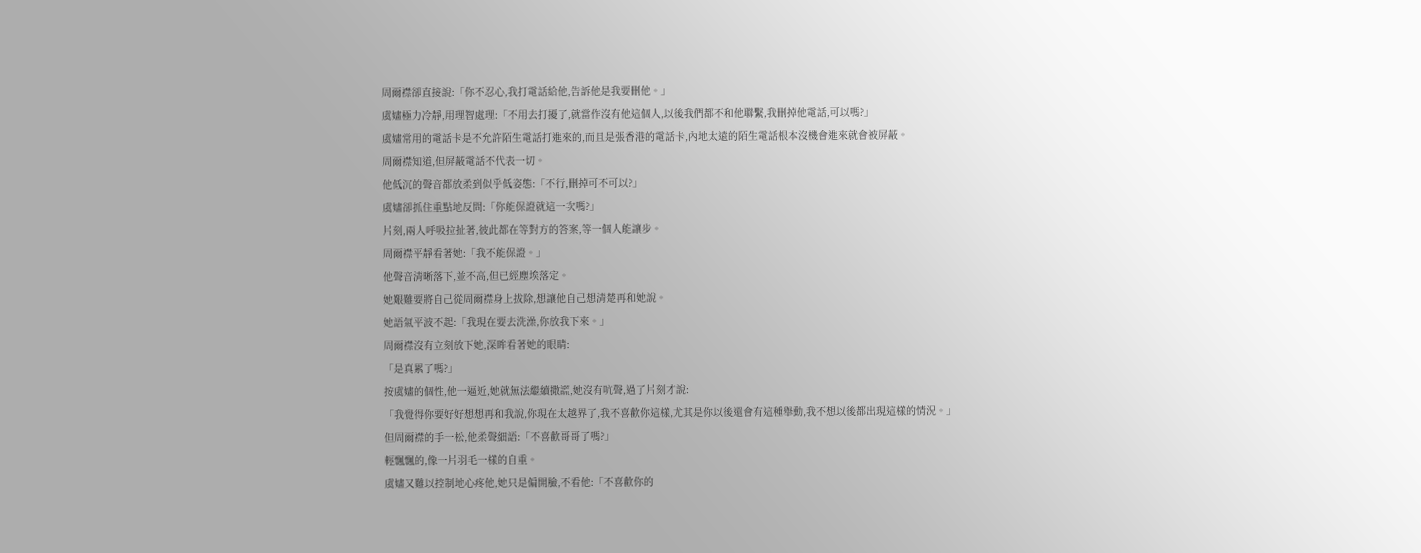周爾襟卻直接說:「你不忍心,我打電話給他,告訴他是我要刪他。」
虞嫿極力冷靜,用理智處理:「不用去打擾了,就當作沒有他這個人,以後我們都不和他聯繫,我刪掉他電話,可以嗎?」
虞嫿常用的電話卡是不允許陌生電話打進來的,而且是張香港的電話卡,內地太遠的陌生電話根本沒機會進來就會被屏蔽。
周爾襟知道,但屏蔽電話不代表一切。
他低沉的聲音都放柔到似乎低姿態:「不行,刪掉可不可以?」
虞嫿卻抓住重點地反問:「你能保證就這一次嗎?」
片刻,兩人呼吸拉扯著,彼此都在等對方的答案,等一個人能讓步。
周爾襟平靜看著她:「我不能保證。」
他聲音清晰落下,並不高,但已經塵埃落定。
她艱難要將自己從周爾襟身上拔除,想讓他自己想清楚再和她說。
她語氣平波不起:「我現在要去洗澡,你放我下來。」
周爾襟沒有立刻放下她,深眸看著她的眼睛:
「是真累了嗎?」
按虞嫿的個性,他一逼近,她就無法繼續撒謊,她沒有吭聲,過了片刻才說:
「我覺得你要好好想想再和我說,你現在太越界了,我不喜歡你這樣,尤其是你以後還會有這種舉動,我不想以後都出現這樣的情況。」
但周爾襟的手一松,他柔聲細語:「不喜歡哥哥了嗎?」
輕飄飄的,像一片羽毛一樣的自重。
虞嫿又難以控制地心疼他,她只是偏開臉,不看他:「不喜歡你的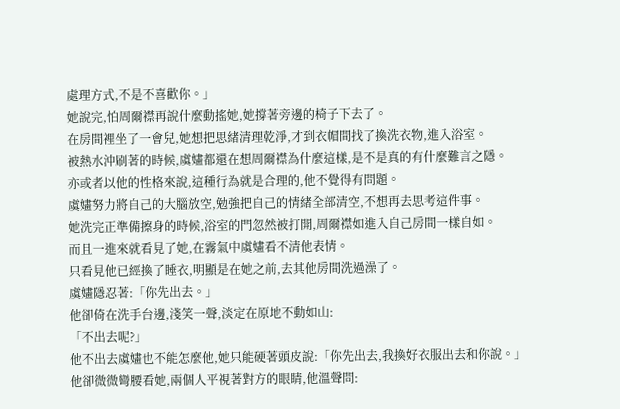處理方式,不是不喜歡你。」
她說完,怕周爾襟再說什麼動搖她,她撐著旁邊的椅子下去了。
在房間裡坐了一會兒,她想把思緒清理乾淨,才到衣帽間找了換洗衣物,進入浴室。
被熱水沖刷著的時候,虞嫿都還在想周爾襟為什麼這樣,是不是真的有什麼難言之隱。
亦或者以他的性格來說,這種行為就是合理的,他不覺得有問題。
虞嫿努力將自己的大腦放空,勉強把自己的情緒全部清空,不想再去思考這件事。
她洗完正準備擦身的時候,浴室的門忽然被打開,周爾襟如進入自己房間一樣自如。
而且一進來就看見了她,在霧氣中虞嫿看不清他表情。
只看見他已經換了睡衣,明顯是在她之前,去其他房間洗過澡了。
虞嫿隱忍著:「你先出去。」
他卻倚在洗手台邊,淺笑一聲,淡定在原地不動如山:
「不出去呢?」
他不出去虞嫿也不能怎麼他,她只能硬著頭皮說:「你先出去,我換好衣服出去和你說。」
他卻微微彎腰看她,兩個人平視著對方的眼睛,他溫聲問: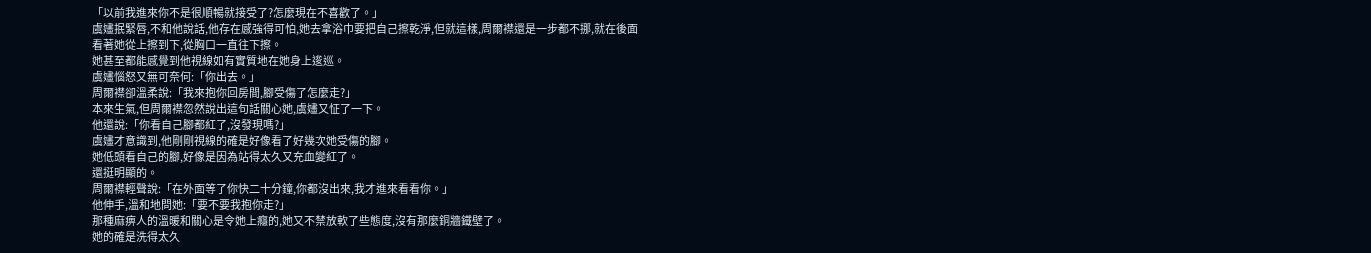「以前我進來你不是很順暢就接受了?怎麼現在不喜歡了。」
虞嫿抿緊唇,不和他說話,他存在感強得可怕,她去拿浴巾要把自己擦乾淨,但就這樣,周爾襟還是一步都不挪,就在後面看著她從上擦到下,從胸口一直往下擦。
她甚至都能感覺到他視線如有實質地在她身上逡巡。
虞嫿惱怒又無可奈何:「你出去。」
周爾襟卻溫柔說:「我來抱你回房間,腳受傷了怎麼走?」
本來生氣,但周爾襟忽然說出這句話關心她,虞嫿又怔了一下。
他還說:「你看自己腳都紅了,沒發現嗎?」
虞嫿才意識到,他剛剛視線的確是好像看了好幾次她受傷的腳。
她低頭看自己的腳,好像是因為站得太久又充血變紅了。
還挺明顯的。
周爾襟輕聲說:「在外面等了你快二十分鐘,你都沒出來,我才進來看看你。」
他伸手,溫和地問她:「要不要我抱你走?」
那種麻痹人的溫暖和關心是令她上癮的,她又不禁放軟了些態度,沒有那麼銅牆鐵壁了。
她的確是洗得太久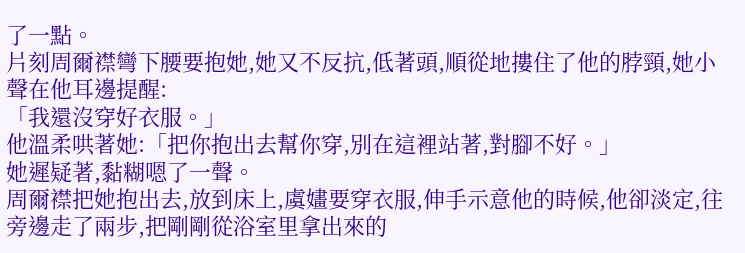了一點。
片刻周爾襟彎下腰要抱她,她又不反抗,低著頭,順從地摟住了他的脖頸,她小聲在他耳邊提醒:
「我還沒穿好衣服。」
他溫柔哄著她:「把你抱出去幫你穿,別在這裡站著,對腳不好。」
她遲疑著,黏糊嗯了一聲。
周爾襟把她抱出去,放到床上,虞嫿要穿衣服,伸手示意他的時候,他卻淡定,往旁邊走了兩步,把剛剛從浴室里拿出來的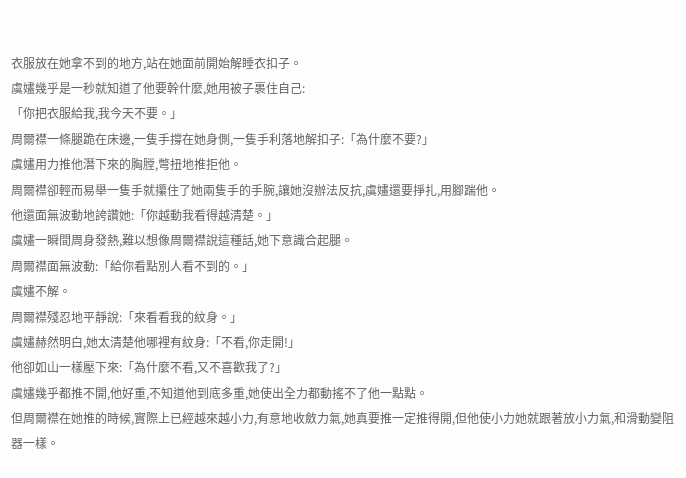衣服放在她拿不到的地方,站在她面前開始解睡衣扣子。
虞嫿幾乎是一秒就知道了他要幹什麼,她用被子裹住自己:
「你把衣服給我,我今天不要。」
周爾襟一條腿跪在床邊,一隻手撐在她身側,一隻手利落地解扣子:「為什麼不要?」
虞嫿用力推他潛下來的胸膛,彆扭地推拒他。
周爾襟卻輕而易舉一隻手就攥住了她兩隻手的手腕,讓她沒辦法反抗,虞嫿還要掙扎,用腳踹他。
他還面無波動地誇讚她:「你越動我看得越清楚。」
虞嫿一瞬間周身發熱,難以想像周爾襟說這種話,她下意識合起腿。
周爾襟面無波動:「給你看點別人看不到的。」
虞嫿不解。
周爾襟殘忍地平靜說:「來看看我的紋身。」
虞嫿赫然明白,她太清楚他哪裡有紋身:「不看,你走開!」
他卻如山一樣壓下來:「為什麼不看,又不喜歡我了?」
虞嫿幾乎都推不開,他好重,不知道他到底多重,她使出全力都動搖不了他一點點。
但周爾襟在她推的時候,實際上已經越來越小力,有意地收斂力氣,她真要推一定推得開,但他使小力她就跟著放小力氣,和滑動變阻器一樣。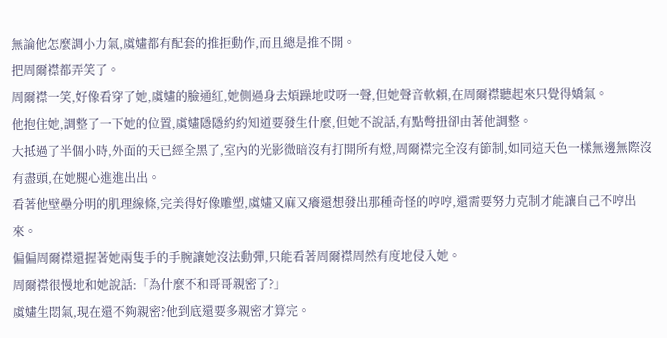無論他怎麼調小力氣,虞嫿都有配套的推拒動作,而且總是推不開。
把周爾襟都弄笑了。
周爾襟一笑,好像看穿了她,虞嫿的臉通紅,她側過身去煩躁地哎呀一聲,但她聲音軟賴,在周爾襟聽起來只覺得嬌氣。
他抱住她,調整了一下她的位置,虞嫿隱隱約約知道要發生什麼,但她不說話,有點彆扭卻由著他調整。
大抵過了半個小時,外面的天已經全黑了,室內的光影微暗沒有打開所有燈,周爾襟完全沒有節制,如同這天色一樣無邊無際沒有盡頭,在她腿心進進出出。
看著他壁壘分明的肌理線條,完美得好像雕塑,虞嫿又麻又癢還想發出那種奇怪的哼哼,還需要努力克制才能讓自己不哼出來。
偏偏周爾襟還握著她兩隻手的手腕讓她沒法動彈,只能看著周爾襟周然有度地侵入她。
周爾襟很慢地和她說話:「為什麼不和哥哥親密了?」
虞嫿生悶氣,現在還不夠親密?他到底還要多親密才算完。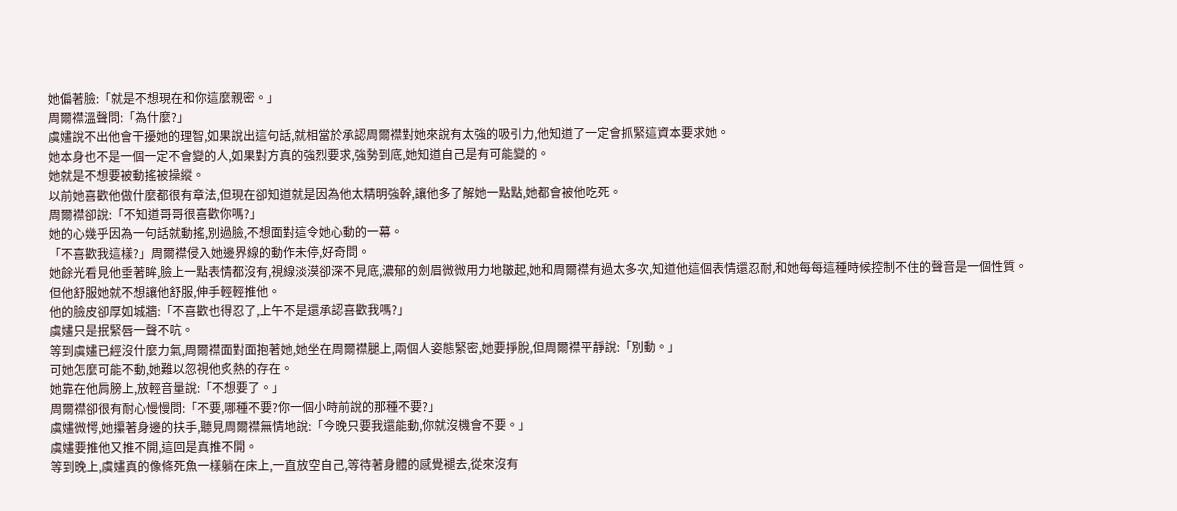她偏著臉:「就是不想現在和你這麼親密。」
周爾襟溫聲問:「為什麼?」
虞嫿說不出他會干擾她的理智,如果說出這句話,就相當於承認周爾襟對她來說有太強的吸引力,他知道了一定會抓緊這資本要求她。
她本身也不是一個一定不會變的人,如果對方真的強烈要求,強勢到底,她知道自己是有可能變的。
她就是不想要被動搖被操縱。
以前她喜歡他做什麼都很有章法,但現在卻知道就是因為他太精明強幹,讓他多了解她一點點,她都會被他吃死。
周爾襟卻說:「不知道哥哥很喜歡你嗎?」
她的心幾乎因為一句話就動搖,別過臉,不想面對這令她心動的一幕。
「不喜歡我這樣?」周爾襟侵入她邊界線的動作未停,好奇問。
她餘光看見他垂著眸,臉上一點表情都沒有,視線淡漠卻深不見底,濃郁的劍眉微微用力地皺起,她和周爾襟有過太多次,知道他這個表情還忍耐,和她每每這種時候控制不住的聲音是一個性質。
但他舒服她就不想讓他舒服,伸手輕輕推他。
他的臉皮卻厚如城牆:「不喜歡也得忍了,上午不是還承認喜歡我嗎?」
虞嫿只是抿緊唇一聲不吭。
等到虞嫿已經沒什麼力氣,周爾襟面對面抱著她,她坐在周爾襟腿上,兩個人姿態緊密,她要掙脫,但周爾襟平靜說:「別動。」
可她怎麼可能不動,她難以忽視他炙熱的存在。
她靠在他肩膀上,放輕音量說:「不想要了。」
周爾襟卻很有耐心慢慢問:「不要,哪種不要?你一個小時前說的那種不要?」
虞嫿微愕,她攥著身邊的扶手,聽見周爾襟無情地說:「今晚只要我還能動,你就沒機會不要。」
虞嫿要推他又推不開,這回是真推不開。
等到晚上,虞嫿真的像條死魚一樣躺在床上,一直放空自己,等待著身體的感覺褪去,從來沒有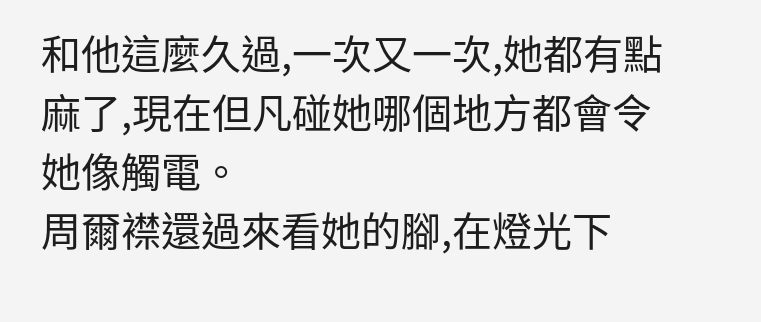和他這麼久過,一次又一次,她都有點麻了,現在但凡碰她哪個地方都會令她像觸電。
周爾襟還過來看她的腳,在燈光下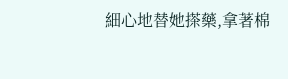細心地替她搽藥,拿著棉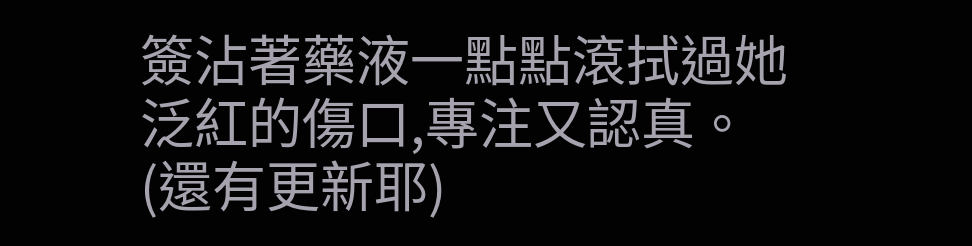簽沾著藥液一點點滾拭過她泛紅的傷口,專注又認真。
(還有更新耶)